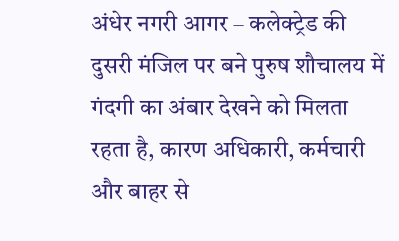अंधेर नगरी आगर – कलेक्ट्रेड की दुसरी मंजिल पर बने पुरुष शौचालय में गंदगी का अंबार देखने को मिलता रहता है, कारण अधिकारी, कर्मचारी और बाहर से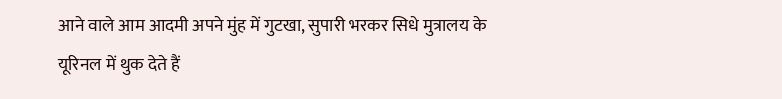आने वाले आम आदमी अपने मुंह में गुटखा, सुपारी भरकर सिधे मुत्रालय के यूरिनल में थुक देते हैं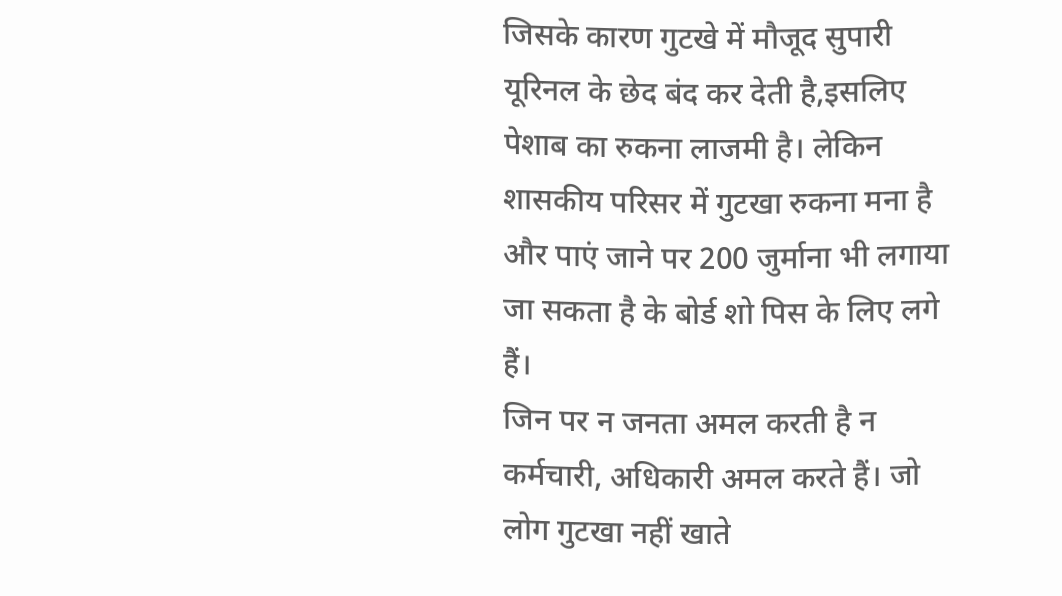जिसके कारण गुटखे में मौजूद सुपारी यूरिनल के छेद बंद कर देती है,इसलिए पेशाब का रुकना लाजमी है। लेकिन शासकीय परिसर में गुटखा रुकना मना है और पाएं जाने पर 200 जुर्माना भी लगाया जा सकता है के बोर्ड शो पिस के लिए लगे हैं।
जिन पर न जनता अमल करती है न कर्मचारी, अधिकारी अमल करते हैं। जो लोग गुटखा नहीं खाते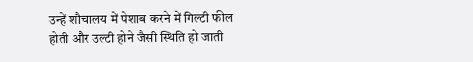उन्हें शौचालय में पेशाब करने में गिल्टी फील होती और उल्टी होने जैसी स्थिति हो जाती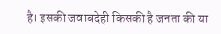है। इसकी जवाबदेही किसकी है जनता की या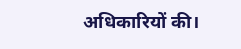अधिकारियों की।